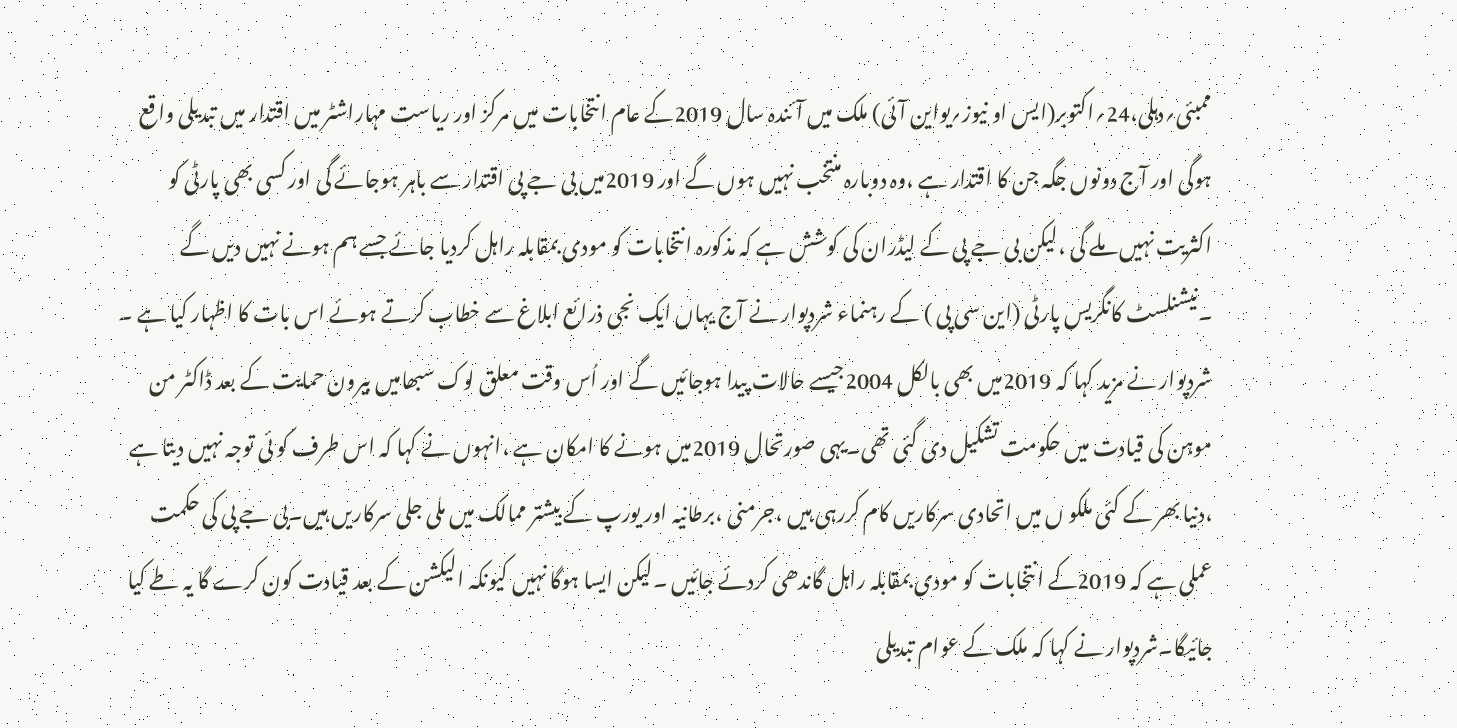ممبئی؍دہلی،24؍اکتوبر(ایس او نیوز؍یواین آئی) ملک میں آئندہ سال 2019کے عام انتخابات میں مرکز اور ریاست مہاراشٹر میں اقتدار میں تبدیلی واقع ہوگی اور آج دونوں جگہ جن کا اقتدار ہے ،وہ دوبارہ منتخب نہیں ہوں گے اور 2019میں بی جے پی اقتدار سے باہر ہوجائے گی اور کسی بھی پارٹی کو اکثریت نہیں ملے گی ،لیکن بی جے پی کے لیڈران کی کوشش ہے کہ مذکورہ انتخابات کو مودی بمقابلہ راہل کردیا جائے جسے ہم ہونے نہیں دیں گے ۔نیشنلسٹ کانگریس پارٹی (این سی پی ) کے رہنماء شردپوار نے آج یہاں ایک نجی ذرائع ابلاغ سے خطاب کرتے ہوئے اس بات کا اظہار کیا ہے ۔
شردپوار نے مزید کہا کہ 2019میں بھی بالکل 2004جیسے حالات پیدا ہوجائیں گے اور اُس وقت معلق لوک سبھامیں بیرون حمایت کے بعد ڈاکٹر من موہن کی قیادت میں حکومت تشکیل دی گئی تھی۔یہی صورتحال 2019میں ہونے کا امکان ہے ،انہوں نے کہا کہ اس طرف کو ئی توجہ نہیں دیتا ہے ،دنیا بھر کے کئی ملکو ں میں اتحادی سرکاریں کام کررہی ہیں ،جرمنی ،برطانیہ اور یورپ کے بیشتر ممالک میں ملی جلی سرکاریں ہیں۔بی جے پی کی حکمت عملی ہے کہ 2019کے انتخابات کو مودی بمقابلہ راہل گاندھی کردئے جائیں ۔لیکن ایسا ہوگا نہیں کیونکہ الیکشن کے بعد قیادت کون کرے گا یہ طے کیا جائیگا۔شردپوار نے کہا کہ ملک کے عوام تبدیلی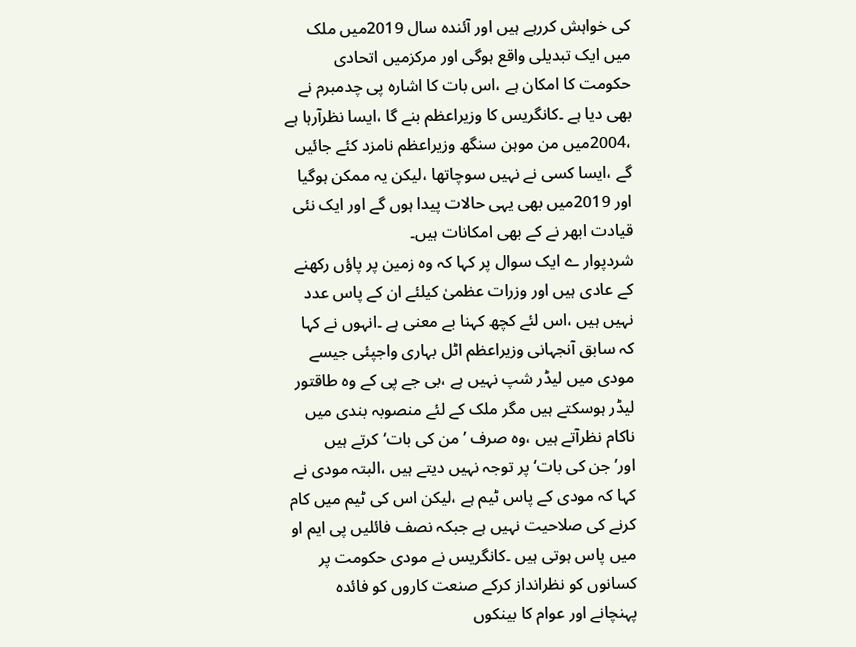کی خواہش کررہے ہیں اور آئندہ سال 2019میں ملک میں ایک تبدیلی واقع ہوگی اور مرکزمیں اتحادی حکومت کا امکان ہے ،اس بات کا اشارہ پی چدمبرم نے بھی دیا ہے ۔کانگریس کا وزیراعظم بنے گا ،ایسا نظرآرہا ہے ،2004میں من موہن سنگھ وزیراعظم نامزد کئے جائیں گے ،ایسا کسی نے نہیں سوچاتھا ،لیکن یہ ممکن ہوگیا اور 2019میں بھی یہی حالات پیدا ہوں گے اور ایک نئی قیادت ابھر نے کے بھی امکانات ہیں۔
شردپوار ے ایک سوال پر کہا کہ وہ زمین پر پاؤں رکھنے کے عادی ہیں اور وزرات عظمیٰ کیلئے ان کے پاس عدد نہیں ہیں ،اس لئے کچھ کہنا بے معنی ہے ۔انہوں نے کہا کہ سابق آنجہانی وزیراعظم اٹل بہاری واجپئی جیسے مودی میں لیڈر شپ نہیں ہے ،بی جے پی کے وہ طاقتور لیڈر ہوسکتے ہیں مگر ملک کے لئے منصوبہ بندی میں ناکام نظرآتے ہیں ،وہ صرف ’من کی بات‘کرتے ہیں اور’جن کی بات‘ پر توجہ نہیں دیتے ہیں ،البتہ مودی نے کہا کہ مودی کے پاس ٹیم ہے ،لیکن اس کی ٹیم میں کام کرنے کی صلاحیت نہیں ہے جبکہ نصف فائلیں پی ایم او میں پاس ہوتی ہیں ۔کانگریس نے مودی حکومت پر کسانوں کو نظرانداز کرکے صنعت کاروں کو فائدہ پہنچانے اور عوام کا بینکوں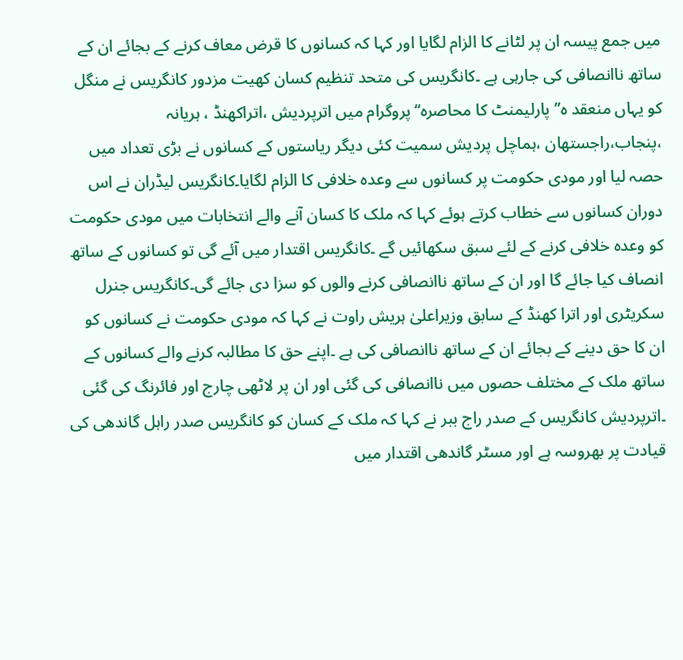میں جمع پیسہ ان پر لٹانے کا الزام لگایا اور کہا کہ کسانوں کا قرض معاف کرنے کے بجائے ان کے ساتھ ناانصافی کی جارہی ہے ۔کانگریس کی متحد تنظیم کسان کھیت مزدور کانگریس نے منگل کو یہاں منعقد ہ’’ پارلیمنٹ کا محاصرہ‘‘پروگرام میں اترپردیش ،اتراکھنڈ ، ہریانہ ،پنجاب،راجستھان ،ہماچل پردیش سمیت کئی دیگر ریاستوں کے کسانوں نے بڑی تعداد میں حصہ لیا اور مودی حکومت پر کسانوں سے وعدہ خلافی کا الزام لگایا۔کانگریس لیڈران نے اس دوران کسانوں سے خطاب کرتے ہوئے کہا کہ ملک کا کسان آنے والے انتخابات میں مودی حکومت کو وعدہ خلافی کرنے کے لئے سبق سکھائیں گے ۔کانگریس اقتدار میں آئے گی تو کسانوں کے ساتھ انصاف کیا جائے گا اور ان کے ساتھ ناانصافی کرنے والوں کو سزا دی جائے گی۔کانگریس جنرل سکریٹری اور اترا کھنڈ کے سابق وزیراعلیٰ ہریش راوت نے کہا کہ مودی حکومت نے کسانوں کو ان کا حق دینے کے بجائے ان کے ساتھ ناانصافی کی ہے ۔اپنے حق کا مطالبہ کرنے والے کسانوں کے ساتھ ملک کے مختلف حصوں میں ناانصافی کی گئی اور ان پر لاٹھی چارج اور فائرنگ کی گئی ۔اترپردیش کانگریس کے صدر راج ببر نے کہا کہ ملک کے کسان کو کانگریس صدر راہل گاندھی کی قیادت پر بھروسہ ہے اور مسٹر گاندھی اقتدار میں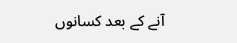آنے کے بعد کسانوں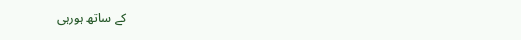کے ساتھ ہورہی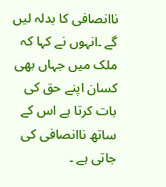ناانصافی کا بدلہ لیں گے ۔انہوں نے کہا کہ ملک میں جہاں بھی کسان اپنے حق کی بات کرتا ہے اس کے ساتھ ناانصافی کی جاتی ہے ۔